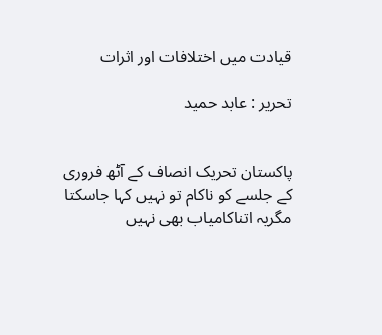قیادت میں اختلافات اور اثرات

تحریر : عابد حمید


پاکستان تحریک انصاف کے آٹھ فروری کے جلسے کو ناکام تو نہیں کہا جاسکتا مگریہ اتناکامیاب بھی نہیں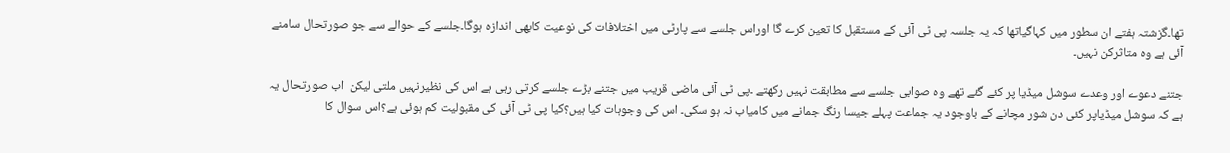تھا۔گزشتہ ہفتے ان سطور میں کہاگیاتھا کہ یہ جلسہ پی ٹی آئی کے مستقبل کا تعین کرے گا اوراس جلسے سے پارٹی میں اختلافات کی نوعیت کابھی اندازہ ہوگا۔جلسے کے حوالے سے جو صورتحال سامنے آئی ہے وہ متاثرکن نہیں۔

جتنے دعوے اور وعدے سوشل میڈیا پر کئے گئے تھے وہ صوابی جلسے سے مطابقت نہیں رکھتے ۔پی ٹی آئی ماضی قریب میں جتنے بڑے جلسے کرتی رہی ہے اس کی نظیرنہیں ملتی لیکن  اب صورتحال یہ ہے کہ سوشل میڈیاپر کئی دن شور مچانے کے باوجود یہ جماعت پہلے جیسا رنگ جمانے میں کامیاب نہ ہو سکی۔ اس کی وجوہات کیا ہیں؟کیا پی ٹی آئی کی مقبولیت کم ہوئی ہے؟اس سوال کا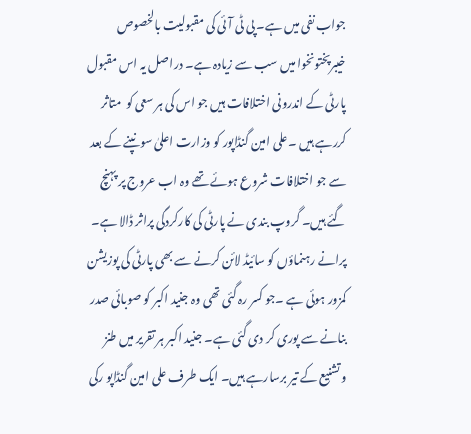جواب نفی میں ہے۔ پی ٹی آئی کی مقبولیت بالخصوص خیبرپختونخوا میں سب سے زیادہ ہے۔ دراصل یہ اس مقبول پارٹی کے اندرونی اختلافات ہیں جو اس کی ہر سعی کو  متاثر کررہے ہیں ۔علی امین گنڈاپور کو وزارت اعلیٰ سونپنے کے بعد سے جو اختلافات شروع ہوئے تھے وہ اب عروج پر پہنچ گئے ہیں۔ گروپ بندی نے پارٹی کی کارکردگی پراثر ڈالا ہے۔ پرانے رہنماؤں کو سائیڈ لائن کرنے سے بھی پارٹی کی پوزیشن کمزور ہوئی ہے ۔جو کسر رہ گئی تھی وہ جنید اکبر کو صوبائی صدر بنانے سے پوری کر دی گئی ہے۔ جنید اکبر ہر تقریر میں طنز وتشنیع کے تیر برسارہے ہیں۔ ایک طرف علی امین گنڈاپو رکی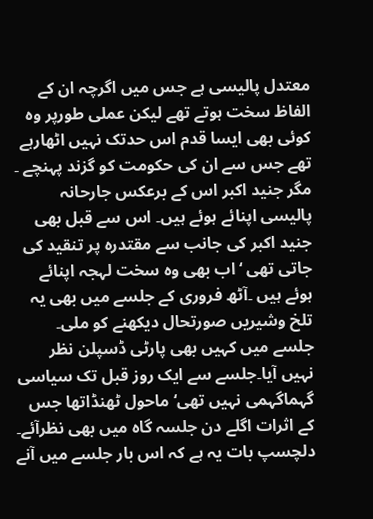معتدل پالیسی ہے جس میں اگرچہ ان کے الفاظ سخت ہوتے تھے لیکن عملی طورپر وہ کوئی بھی ایسا قدم اس حدتک نہیں اٹھارہے تھے جس سے ان کی حکومت کو گزند پہنچے ۔ مگر جنید اکبر اس کے برعکس جارحانہ پالیسی اپنائے ہوئے ہیں۔ اس سے قبل بھی جنید اکبر کی جانب سے مقتدرہ پر تنقید کی جاتی تھی ‘اب بھی وہ سخت لہجہ اپنائے ہوئے ہیں ۔آٹھ فروری کے جلسے میں بھی یہ تلخ وشیریں صورتحال دیکھنے کو ملی۔ جلسے میں کہیں بھی پارٹی ڈسپلن نظر نہیں آیا۔جلسے سے ایک روز قبل تک سیاسی گہماگہمی نہیں تھی‘ ماحول ٹھنڈاتھا جس کے اثرات اگلے دن جلسہ گاہ میں بھی نظرآئے۔ دلچسپ بات یہ ہے کہ اس بار جلسے میں آنے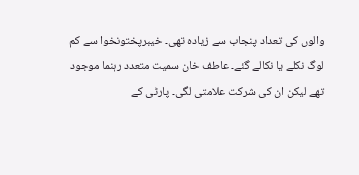والوں کی تعداد پنجاب سے زیادہ تھی۔ خیبرپختونخوا سے کم لوگ نکلے یا نکالے گئے۔ عاطف خان سمیت متعدد رہنما موجود تھے لیکن ان کی شرکت علامتی لگی۔ پارٹی کے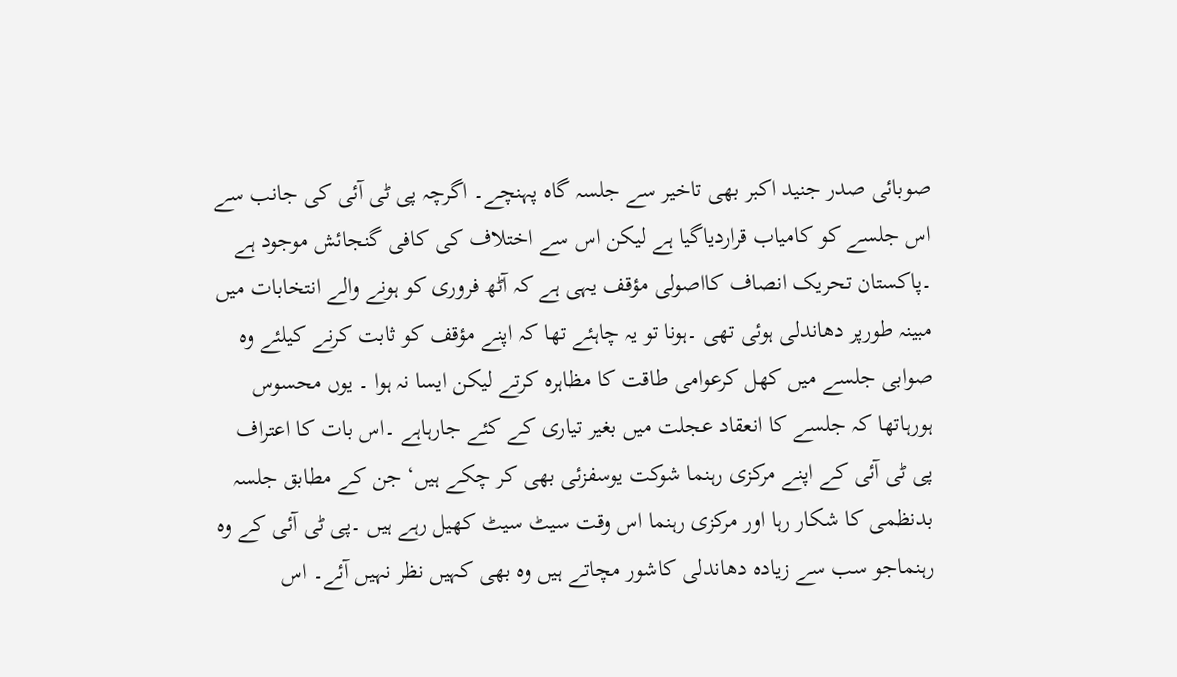صوبائی صدر جنید اکبر بھی تاخیر سے جلسہ گاہ پہنچے۔ اگرچہ پی ٹی آئی کی جانب سے اس جلسے کو کامیاب قراردیاگیا ہے لیکن اس سے اختلاف کی کافی گنجائش موجود ہے ۔پاکستان تحریک انصاف کااصولی مؤقف یہی ہے کہ آٹھ فروری کو ہونے والے انتخابات میں مبینہ طورپر دھاندلی ہوئی تھی ۔ہونا تو یہ چاہئے تھا کہ اپنے مؤقف کو ثابت کرنے کیلئے وہ صوابی جلسے میں کھل کرعوامی طاقت کا مظاہرہ کرتے لیکن ایسا نہ ہوا ۔ یوں محسوس ہورہاتھا کہ جلسے کا انعقاد عجلت میں بغیر تیاری کے کئے جارہاہے ۔اس بات کا اعتراف پی ٹی آئی کے اپنے مرکزی رہنما شوکت یوسفزئی بھی کر چکے ہیں‘ جن کے مطابق جلسہ بدنظمی کا شکار رہا اور مرکزی رہنما اس وقت سیٹ سیٹ کھیل رہے ہیں ۔پی ٹی آئی کے وہ رہنماجو سب سے زیادہ دھاندلی کاشور مچاتے ہیں وہ بھی کہیں نظر نہیں آئے۔ اس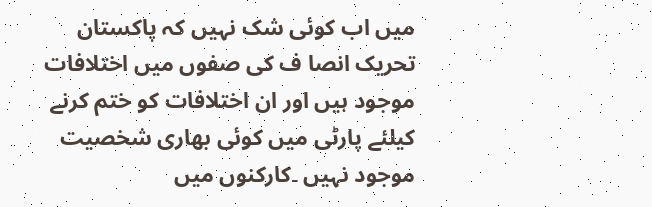میں اب کوئی شک نہیں کہ پاکستان تحریک انصا ف کی صفوں میں اختلافات موجود ہیں اور ان اختلافات کو ختم کرنے کیلئے پارٹی میں کوئی بھاری شخصیت موجود نہیں ۔کارکنوں میں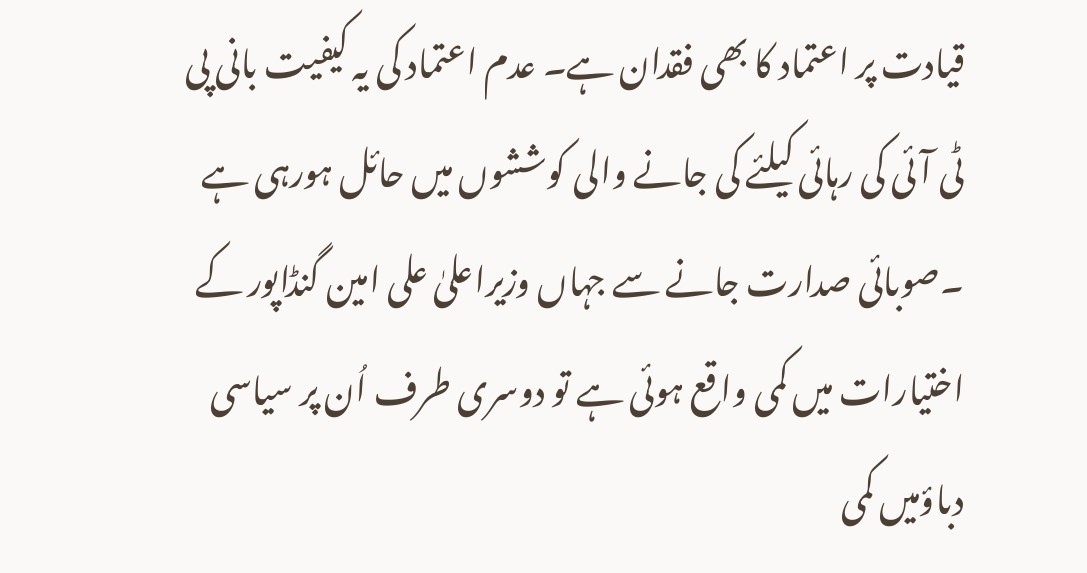قیادت پر اعتماد کا بھی فقدان ہے۔ عدم اعتماد کی یہ کیفیت بانی پی ٹی آئی کی رہائی کیلئے کی جانے والی کوششوں میں حائل ہورہی ہے ۔صوبائی صدارت جانے سے جہاں وزیراعلیٰ علی امین گنڈاپور کے اختیارات میں کمی واقع ہوئی ہے تو دوسری طرف اُن پر سیاسی دباؤمیں کمی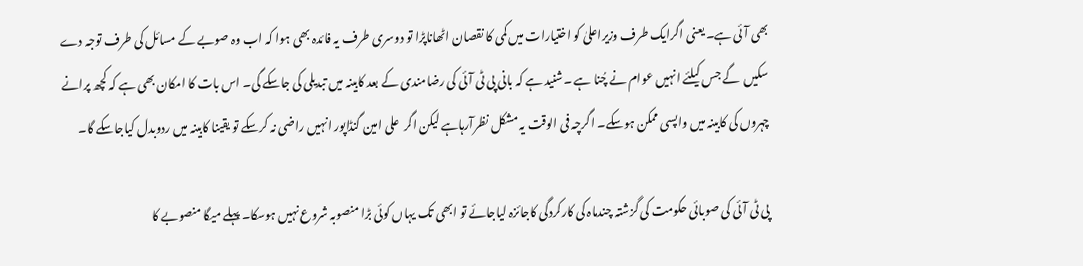بھی آئی ہے۔ یعنی اگرایک طرف وزیراعلیٰ کو اختیارات میں کمی کا نقصان اٹھاناپڑا تو دوسری طرف یہ فائدہ بھی ہوا کہ اب وہ صوبے کے مسائل کی طرف توجہ دے سکیں  گے جس کیلئے انہیں عوام نے چُنا ہے ۔شنید ہے کہ بانی پی ٹی آئی کی رضامندی کے بعد کابینہ میں تبدیلی کی جاسکے گی۔ اس بات کا امکان بھی ہے کہ کچھ پرانے چہروں کی کابینہ میں واپسی ممکن ہوسکے۔ اگرچہ فی الوقت یہ مشکل نظرآرہاہے لیکن اگر  علی امین گنڈاپور انہیں راضی نہ کرسکے تو یقینا کابینہ میں ردوبدل کیاجاسکے گا۔

پی ٹی آئی کی صوبائی حکومت کی گزشتہ چندماہ کی کارکردگی کاجائزہ لیاجائے تو ابھی تک یہاں کوئی بڑا منصوبہ شروع نہیں ہوسکا۔ پہلے میگا منصوبے کا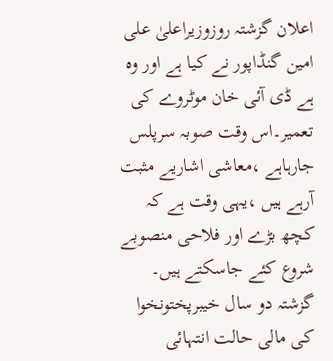اعلان گزشتہ روزوزیراعلیٰ علی امین گنڈاپور نے کیا ہے اور وہ ہے ڈی آئی خان موٹروے کی تعمیر۔اس وقت صوبہ سرپلس جارہاہے ،معاشی اشاریے مثبت آرہے ہیں ،یہی وقت ہے کہ کچھ بڑے اور فلاحی منصوبے شروع کئے جاسکتے ہیں۔ گزشتہ دو سال خیبرپختونخوا کی مالی حالت انتہائی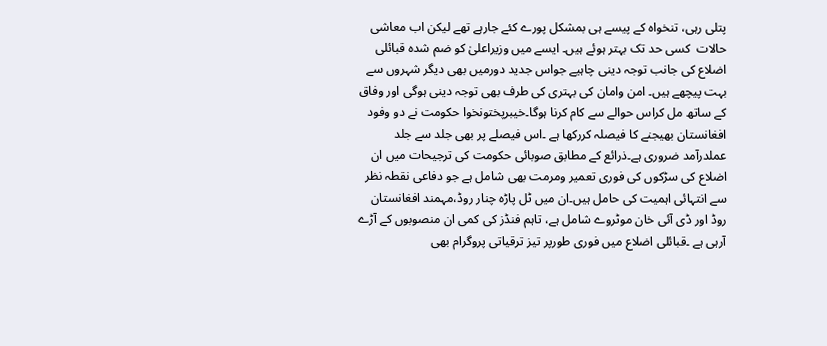پتلی رہی، تنخواہ کے پیسے ہی بمشکل پورے کئے جارہے تھے لیکن اب معاشی حالات  کسی حد تک بہتر ہوئے ہیں۔ ایسے میں وزیراعلیٰ کو ضم شدہ قبائلی اضلاع کی جانب توجہ دینی چاہیے جواس جدید دورمیں بھی دیگر شہروں سے بہت پیچھے ہیں۔ امن وامان کی بہتری کی طرف بھی توجہ دینی ہوگی اور وفاق کے ساتھ مل کراس حوالے سے کام کرنا ہوگا۔خیبرپختونخوا حکومت نے دو وفود افغانستان بھیجنے کا فیصلہ کررکھا ہے ۔اس فیصلے پر بھی جلد سے جلد عملدرآمد ضروری ہے۔ذرائع کے مطابق صوبائی حکومت کی ترجیحات میں ان اضلاع کی سڑکوں کی فوری تعمیر ومرمت بھی شامل ہے جو دفاعی نقطہ نظر سے انتہائی اہمیت کی حامل ہیں۔ان میں ٹل پاڑہ چنار روڈ،مہمند افغانستان روڈ اور ڈی آئی خان موٹروے شامل ہے، تاہم فنڈز کی کمی ان منصوبوں کے آڑے آرہی ہے ۔قبائلی اضلاع میں فوری طورپر تیز ترقیاتی پروگرام بھی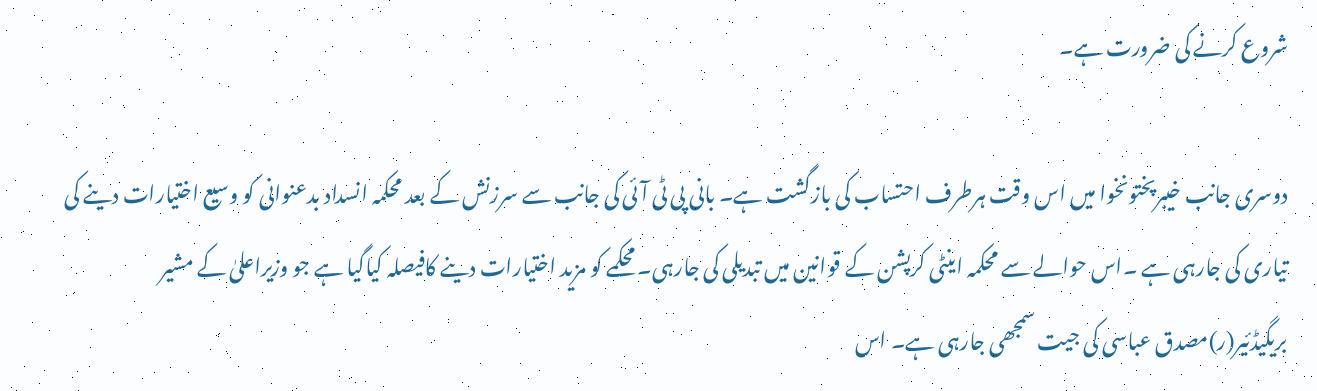شروع کرنے کی ضرورت ہے۔

دوسری جانب خیبرپختونخوا میں اس وقت ہرطرف احتساب کی بازگشت ہے۔ بانی پی ٹی آئی کی جانب سے سرزنش کے بعد محکمہ انسداد بدعنوانی کو وسیع اختیارات دینے کی تیاری کی جارہی ہے ۔اس حوالے سے محکمہ اینٹی کرپشن کے قوانین میں تبدیلی کی جارہی۔ محکمے کو مزید اختیارات دینے کافیصلہ کیاگیا ہے جو وزیراعلیٰ کے مشیر بریگیڈئیر(ر)مصدق عباسی کی جیت سمجھی جارہی ہے۔ اس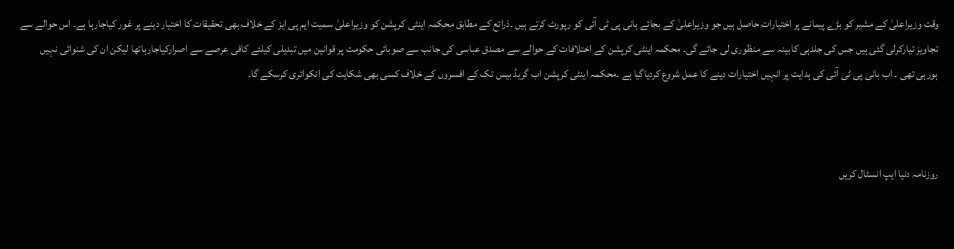وقت وزیراعلیٰ کے مشیر کو بڑے پیمانے پر اختیارات حاصل ہیں جو وزیراعلیٰ کے بجائے بانی پی ٹی آئی کو رپورٹ کرتے ہیں ۔ذرائع کے مطابق محکمہ اینٹی کرپشن کو وزیراعلیٰ سمیت ایم پی ایز کے خلاف بھی تحقیقات کا اختیار دینے پر غور کیاجارہا ہے۔ اس حوالے سے تجاویز تیارکرلی گئی ہیں جس کی جلدہی کابینہ سے منظوری لی جائے گی۔ محکمہ اینٹی کرپشن کے اختلافات کے حوالے سے مصدق عباسی کی جانب سے صوبائی حکومت پر قوانین میں تبدیلی کیلئے کافی عرصے سے اصرارکیاجارہاتھا لیکن ان کی شنوائی نہیں ہورہی تھی ۔ اب بانی پی ٹی آئی کی ہدایت پر انہیں اختیارات دینے کا عمل شروع کردیاگیا ہے ۔محکمہ اینٹی کرپشن اب گریڈ بیس تک کے افسروں کے خلاف کسی بھی شکایت کی انکوائری کرسکے گا۔



روزنامہ دنیا ایپ انسٹال کریں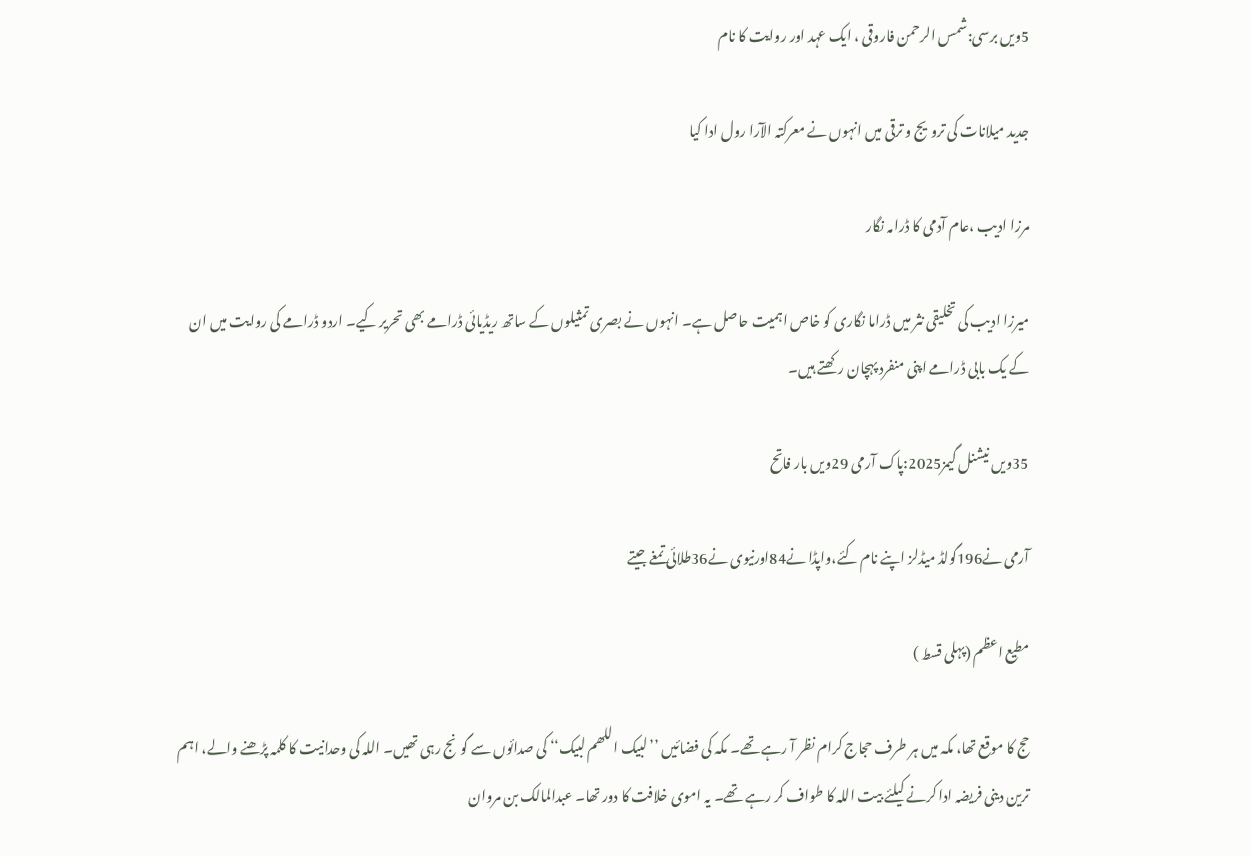5ویں برسی:شمس الرحمن فاروقی ، ایک عہد اور روایت کا نام

جدید میلانات کی ترویج و ترقی میں انہوں نے معرکتہ الآرا رول ادا کیا

مرزا ادیب ،عام آدمی کا ڈرامہ نگار

میرزا ادیب کی تخلیقی نثر میں ڈراما نگاری کو خاص اہمیت حاصل ہے۔ انہوں نے بصری تمثیلوں کے ساتھ ریڈیائی ڈرامے بھی تحریر کیے۔ اردو ڈرامے کی روایت میں ان کے یک بابی ڈرامے اپنی منفرد پہچان رکھتے ہیں۔

35ویں نیشنل گیمز2025:پاک آرمی 29ویں بار فاتح

آرمی نے196گولڈ میڈلز اپنے نام کئے،واپڈا نے84اورنیوی نے36طلائی تمغے جیتے

مطیع اعظم (پہلی قسط )

حج کا موقع تھا، مکہ میں ہر طرف حجاج کرام نظر آ رہے تھے۔ مکہ کی فضائیں ’’لبیک اللھم لبیک‘‘ کی صدائوں سے گونج رہی تھیں۔ اللہ کی وحدانیت کا کلمہ پڑھنے والے، اہم ترین دینی فریضہ ادا کرنے کیلئے بیت اللہ کا طواف کر رہے تھے۔ یہ اموی خلافت کا دور تھا۔ عبدالمالک بن مروان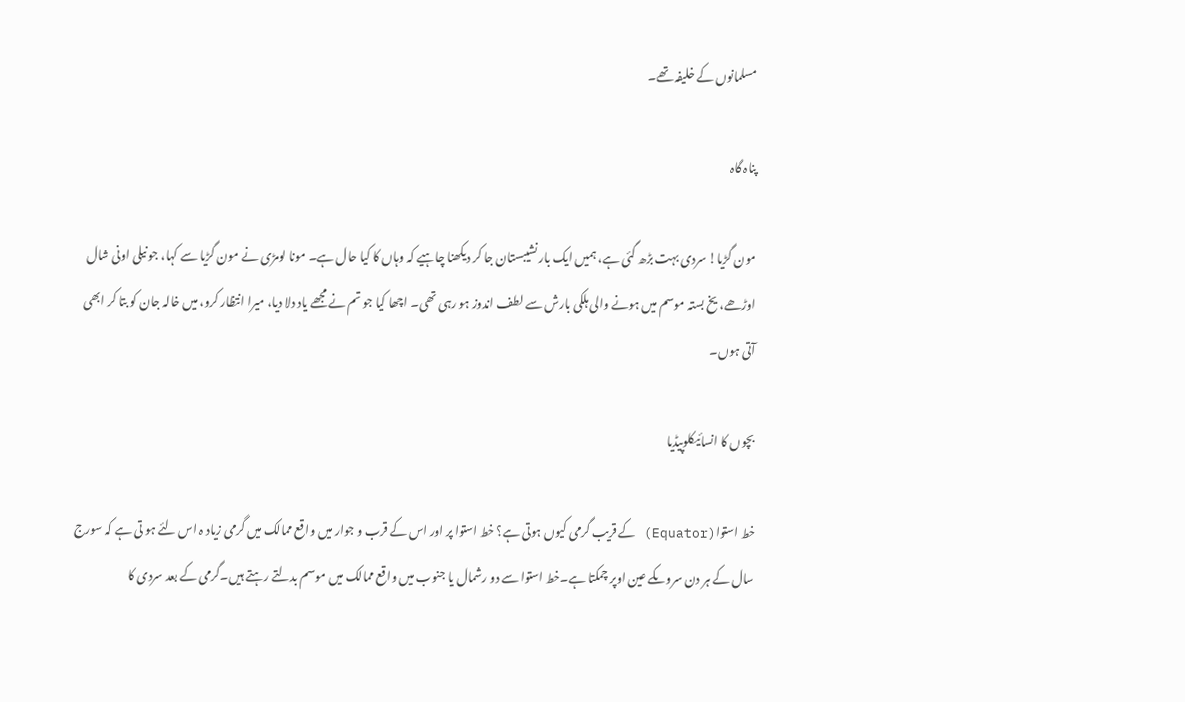مسلمانوں کے خلیفہ تھے۔

پناہ گاہ

مون گڑیا! سردی بہت بڑھ گئی ہے، ہمیں ایک بار نشیبستان جا کر دیکھنا چاہیے کہ وہاں کا کیا حال ہے۔ مونا لومڑی نے مون گڑیا سے کہا، جو نیلی اونی شال اوڑھے، یخ بستہ موسم میں ہونے والی ہلکی بارش سے لطف اندوز ہو رہی تھی۔ اچھا کیا جو تم نے مجھے یاد دلا دیا، میرا انتظار کرو، میں خالہ جان کو بتا کر ابھی آتی ہوں۔

بچوں کا انسائیکلوپیڈیا

خط استوا(Equator) کے قریب گرمی کیوں ہوتی ہے؟ خط استوا پر اور اس کے قرب و جوار میں واقع ممالک میں گرمی زیاد ہ اس لئے ہو تی ہے کہ سورج سال کے ہر دن سروںکے عین اوپر چمکتا ہے۔خط استوا سے دو رشمال یا جنوب میں واقع ممالک میں موسم بدلتے رہتے ہیں۔گرمی کے بعد سردی کا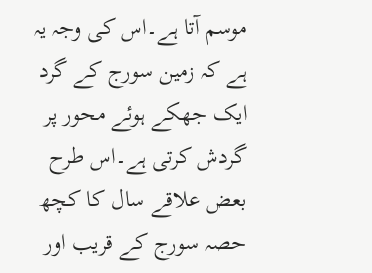موسم آتا ہے۔اس کی وجہ یہ ہے کہ زمین سورج کے گرد ایک جھکے ہوئے محور پر گردش کرتی ہے۔اس طرح بعض علاقے سال کا کچھ حصہ سورج کے قریب اور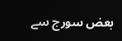بعض سورج سے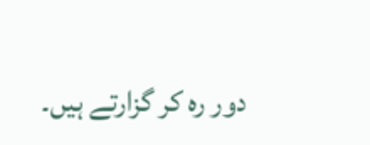دور رہ کر گزارتے ہیں۔